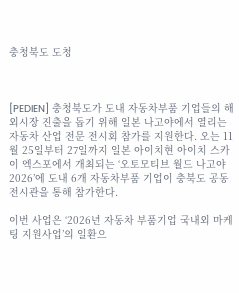충청북도 도청



[PEDIEN] 충청북도가 도내 자동차부품 기업들의 해외시장 진출을 돕기 위해 일본 나고야에서 열리는 자동차 산업 전문 전시회 참가를 지원한다. 오는 11월 25일부터 27일까지 일본 아이치현 아이치 스카이 엑스포에서 개최되는 ‘오토모티브 월드 나고야 2026’에 도내 6개 자동차부품 기업이 충북도 공동전시관을 통해 참가한다.

이번 사업은 ‘2026년 자동차 부품기업 국내외 마케팅 지원사업’의 일환으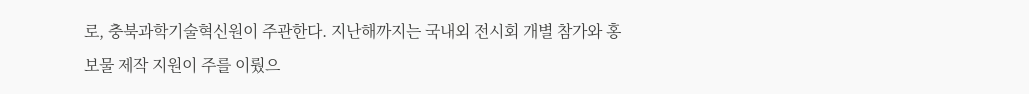로, 충북과학기술혁신원이 주관한다. 지난해까지는 국내외 전시회 개별 참가와 홍보물 제작 지원이 주를 이뤘으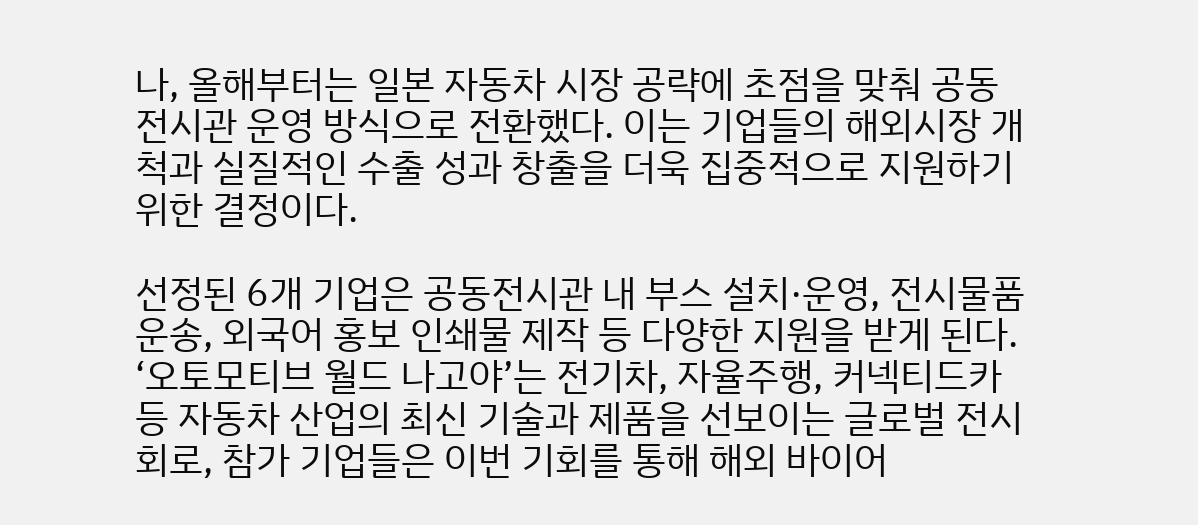나, 올해부터는 일본 자동차 시장 공략에 초점을 맞춰 공동 전시관 운영 방식으로 전환했다. 이는 기업들의 해외시장 개척과 실질적인 수출 성과 창출을 더욱 집중적으로 지원하기 위한 결정이다.

선정된 6개 기업은 공동전시관 내 부스 설치·운영, 전시물품 운송, 외국어 홍보 인쇄물 제작 등 다양한 지원을 받게 된다. ‘오토모티브 월드 나고야’는 전기차, 자율주행, 커넥티드카 등 자동차 산업의 최신 기술과 제품을 선보이는 글로벌 전시회로, 참가 기업들은 이번 기회를 통해 해외 바이어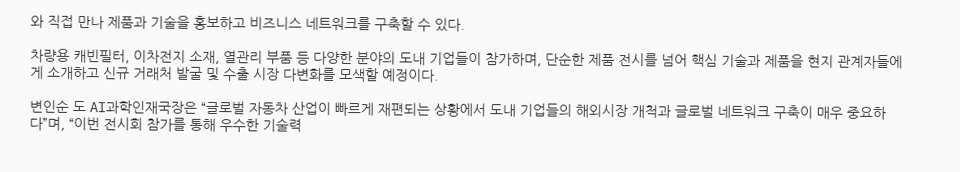와 직접 만나 제품과 기술을 홍보하고 비즈니스 네트워크를 구축할 수 있다.

차량용 캐빈필터, 이차전지 소재, 열관리 부품 등 다양한 분야의 도내 기업들이 참가하며, 단순한 제품 전시를 넘어 핵심 기술과 제품을 현지 관계자들에게 소개하고 신규 거래처 발굴 및 수출 시장 다변화를 모색할 예정이다.

변인순 도 AI과학인재국장은 “글로벌 자동차 산업이 빠르게 재편되는 상황에서 도내 기업들의 해외시장 개척과 글로벌 네트워크 구축이 매우 중요하다”며, “이번 전시회 참가를 통해 우수한 기술력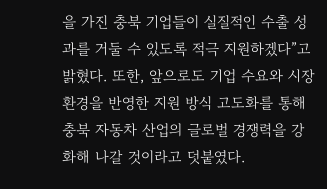을 가진 충북 기업들이 실질적인 수출 성과를 거둘 수 있도록 적극 지원하겠다”고 밝혔다. 또한, 앞으로도 기업 수요와 시장 환경을 반영한 지원 방식 고도화를 통해 충북 자동차 산업의 글로벌 경쟁력을 강화해 나갈 것이라고 덧붙였다.